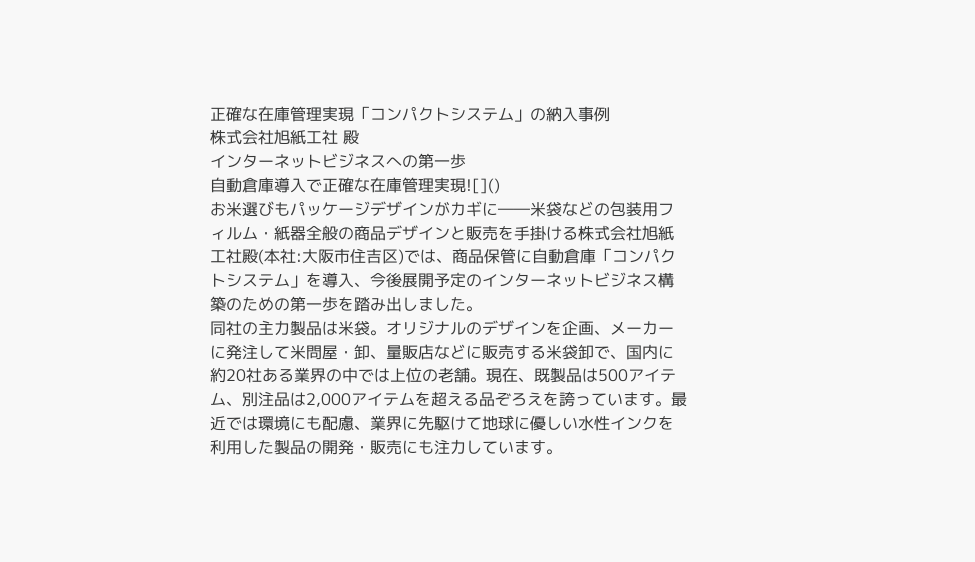正確な在庫管理実現「コンパクトシステム」の納入事例
株式会社旭紙工社 殿
インターネットビジネスへの第一歩
自動倉庫導入で正確な在庫管理実現![]()
お米選びもパッケージデザインがカギに――米袋などの包装用フィルム・紙器全般の商品デザインと販売を手掛ける株式会社旭紙工社殿(本社:大阪市住吉区)では、商品保管に自動倉庫「コンパクトシステム」を導入、今後展開予定のインターネットビジネス構築のための第一歩を踏み出しました。
同社の主力製品は米袋。オリジナルのデザインを企画、メーカーに発注して米問屋・卸、量販店などに販売する米袋卸で、国内に約20社ある業界の中では上位の老舗。現在、既製品は500アイテム、別注品は2,000アイテムを超える品ぞろえを誇っています。最近では環境にも配慮、業界に先駆けて地球に優しい水性インクを利用した製品の開発・販売にも注力しています。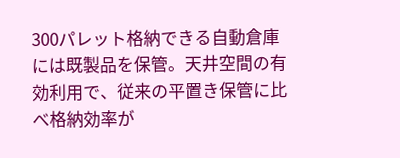300パレット格納できる自動倉庫には既製品を保管。天井空間の有効利用で、従来の平置き保管に比べ格納効率が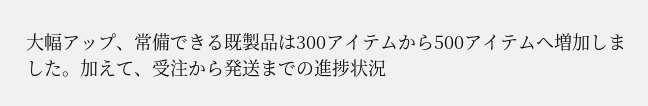大幅アップ、常備できる既製品は300アイテムから500アイテムへ増加しました。加えて、受注から発送までの進捗状況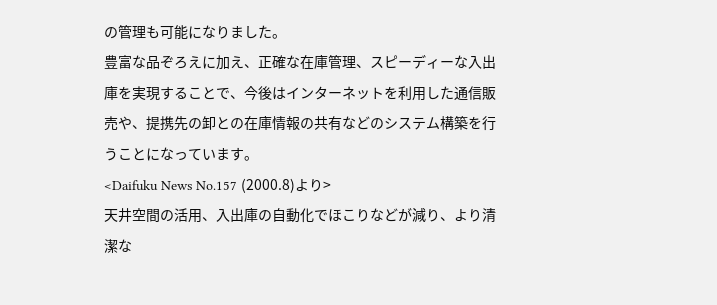の管理も可能になりました。
豊富な品ぞろえに加え、正確な在庫管理、スピーディーな入出庫を実現することで、今後はインターネットを利用した通信販売や、提携先の卸との在庫情報の共有などのシステム構築を行うことになっています。
<Daifuku News No.157 (2000.8)より>
天井空間の活用、入出庫の自動化でほこりなどが減り、より清潔な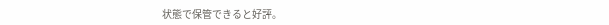状態で保管できると好評。